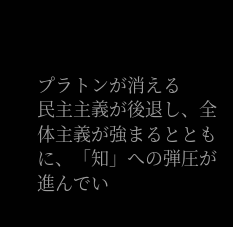プラトンが消える
民主主義が後退し、全体主義が強まるとともに、「知」への弾圧が進んでい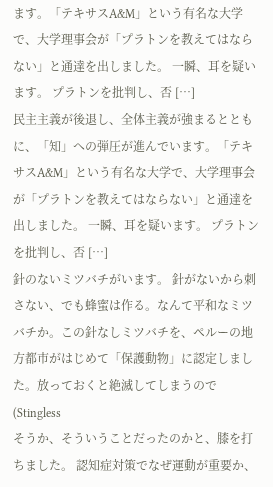ます。「テキサスA&M」という有名な大学で、大学理事会が「プラトンを教えてはならない」と通達を出しました。 一瞬、耳を疑います。 プラトンを批判し、否 […]
民主主義が後退し、全体主義が強まるとともに、「知」への弾圧が進んでいます。「テキサスA&M」という有名な大学で、大学理事会が「プラトンを教えてはならない」と通達を出しました。 一瞬、耳を疑います。 プラトンを批判し、否 […]
針のないミツバチがいます。 針がないから刺さない、でも蜂蜜は作る。なんて平和なミツバチか。この針なしミツバチを、ペルーの地方都市がはじめて「保護動物」に認定しました。放っておくと絶滅してしまうので(Stingless
そうか、そういうことだったのかと、膝を打ちました。 認知症対策でなぜ運動が重要か、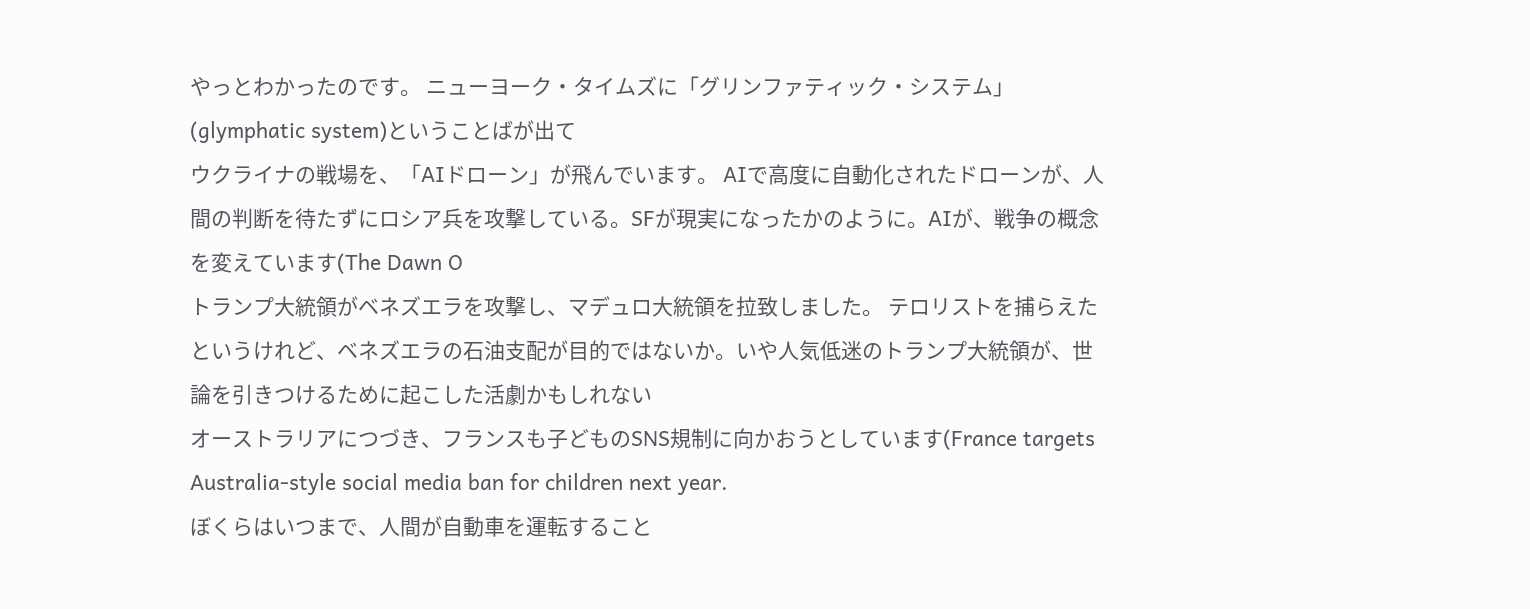やっとわかったのです。 ニューヨーク・タイムズに「グリンファティック・システム」(glymphatic system)ということばが出て
ウクライナの戦場を、「AIドローン」が飛んでいます。 AIで高度に自動化されたドローンが、人間の判断を待たずにロシア兵を攻撃している。SFが現実になったかのように。AIが、戦争の概念を変えています(The Dawn O
トランプ大統領がベネズエラを攻撃し、マデュロ大統領を拉致しました。 テロリストを捕らえたというけれど、ベネズエラの石油支配が目的ではないか。いや人気低迷のトランプ大統領が、世論を引きつけるために起こした活劇かもしれない
オーストラリアにつづき、フランスも子どものSNS規制に向かおうとしています(France targets Australia-style social media ban for children next year.
ぼくらはいつまで、人間が自動車を運転すること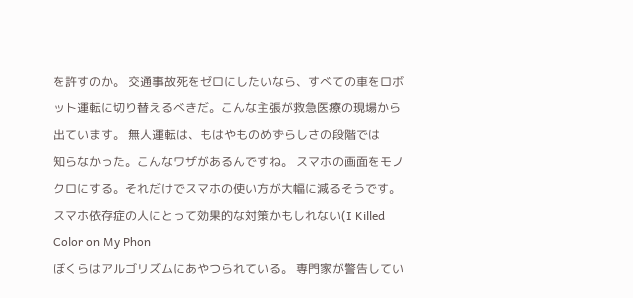を許すのか。 交通事故死をゼロにしたいなら、すべての車をロボット運転に切り替えるべきだ。こんな主張が救急医療の現場から出ています。 無人運転は、もはやものめずらしさの段階では
知らなかった。こんなワザがあるんですね。 スマホの画面をモノクロにする。それだけでスマホの使い方が大幅に減るそうです。スマホ依存症の人にとって効果的な対策かもしれない(I Killed Color on My Phon
ぼくらはアルゴリズムにあやつられている。 専門家が警告してい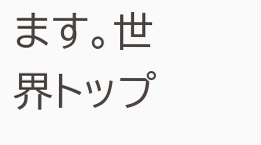ます。世界トップ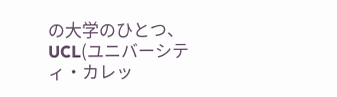の大学のひとつ、UCL(ユニバーシティ・カレッ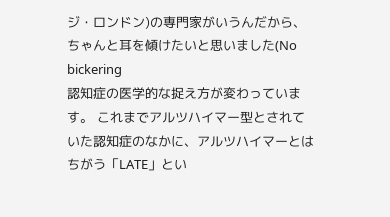ジ・ロンドン)の専門家がいうんだから、ちゃんと耳を傾けたいと思いました(No bickering
認知症の医学的な捉え方が変わっています。 これまでアルツハイマー型とされていた認知症のなかに、アルツハイマーとはちがう「LATE」とい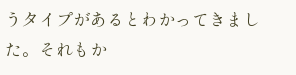うタイプがあるとわかってきました。それもか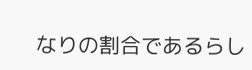なりの割合であるらし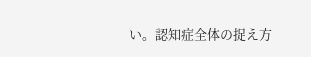い。認知症全体の捉え方